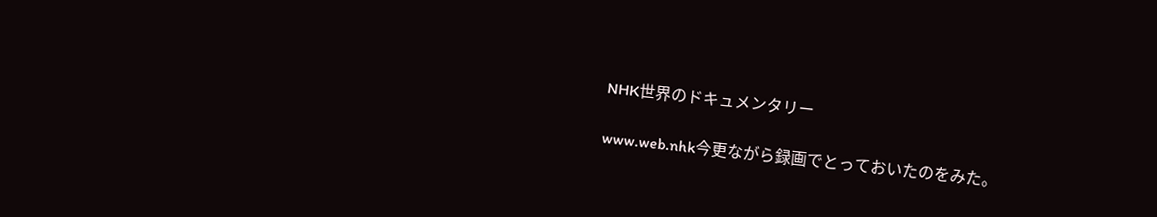NHK世界のドキュメンタリー

www.web.nhk今更ながら録画でとっておいたのをみた。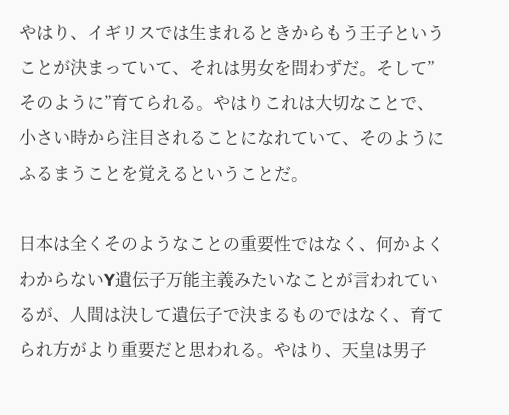やはり、イギリスでは生まれるときからもう王子ということが決まっていて、それは男女を問わずだ。そして”そのように”育てられる。やはりこれは大切なことで、小さい時から注目されることになれていて、そのようにふるまうことを覚えるということだ。

日本は全くそのようなことの重要性ではなく、何かよくわからないY遺伝子万能主義みたいなことが言われているが、人間は決して遺伝子で決まるものではなく、育てられ方がより重要だと思われる。やはり、天皇は男子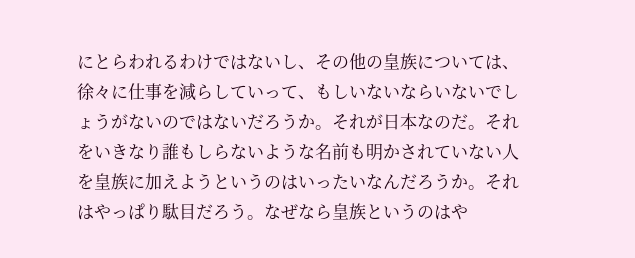にとらわれるわけではないし、その他の皇族については、徐々に仕事を減らしていって、もしいないならいないでしょうがないのではないだろうか。それが日本なのだ。それをいきなり誰もしらないような名前も明かされていない人を皇族に加えようというのはいったいなんだろうか。それはやっぱり駄目だろう。なぜなら皇族というのはや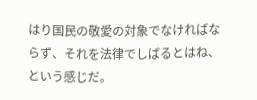はり国民の敬愛の対象でなければならず、それを法律でしばるとはね、という感じだ。